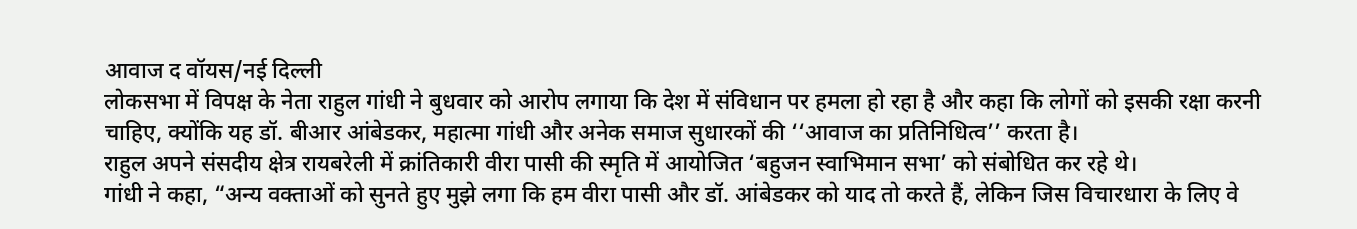आवाज द वॉयस/नई दिल्ली
लोकसभा में विपक्ष के नेता राहुल गांधी ने बुधवार को आरोप लगाया कि देश में संविधान पर हमला हो रहा है और कहा कि लोगों को इसकी रक्षा करनी चाहिए, क्योंकि यह डॉ. बीआर आंबेडकर, महात्मा गांधी और अनेक समाज सुधारकों की ‘‘आवाज का प्रतिनिधित्व’’ करता है।
राहुल अपने संसदीय क्षेत्र रायबरेली में क्रांतिकारी वीरा पासी की स्मृति में आयोजित ‘बहुजन स्वाभिमान सभा’ को संबोधित कर रहे थे।
गांधी ने कहा, “अन्य वक्ताओं को सुनते हुए मुझे लगा कि हम वीरा पासी और डॉ. आंबेडकर को याद तो करते हैं, लेकिन जिस विचारधारा के लिए वे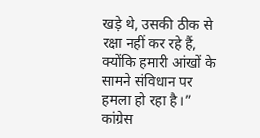खड़े थे, उसकी ठीक से रक्षा नहीं कर रहे हैं, क्योंकि हमारी आंखों के सामने संविधान पर हमला हो रहा है।”
कांग्रेस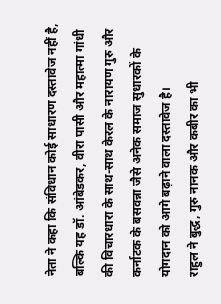नेता ने कहा कि संविधान कोई साधारण दस्तावेज नहीं है, बल्कि यह डॉ. आंबेडकर, वीरा पासी और महात्मा गांधी की विचारधारा के साथ-साथ केरल के नारायण गुरु और कर्नाटक के बसवन्ना जैसे अनेक समाज सुधारकों के योगदान को आगे बढ़ाने वाला दस्तावेज है।
राहुल ने बुद्ध, गुरु नानक और कबीर का भी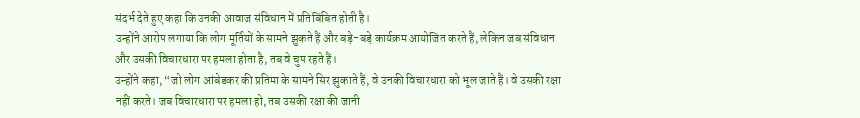संदर्भ देते हुए कहा कि उनकी आवाज संविधान में प्रतिबिंबित होती है।
उन्होंने आरोप लगाया कि लोग मूर्तियों के सामने झुकते हैं और बड़े-बड़े कार्यक्रम आयोजित करते हैं, लेकिन जब संविधान और उसकी विचारधारा पर हमला होता है, तब वे चुप रहते हैं।
उन्होंने कहा, “जो लोग आंबेडकर की प्रतिमा के सामने सिर झुकाते हैं, वे उनकी विचारधारा को भूल जाते हैं। वे उसकी रक्षा नहीं करते। जब विचारधारा पर हमला हो, तब उसकी रक्षा की जानी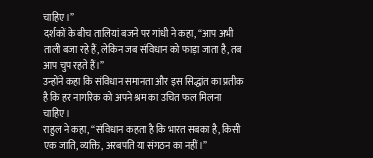चाहिए।”
दर्शकों के बीच तालियां बजने पर गांधी ने कहा, “आप अभी ताली बजा रहे हैं, लेकिन जब संविधान को फाड़ा जाता है, तब आप चुप रहते हैं।”
उन्होंने कहा कि संविधान समानता और इस सिद्धांत का प्रतीक है कि हर नागरिक को अपने श्रम का उचित फल मिलना चाहिए।
राहुल ने कहा, “संविधान कहता है कि भारत सबका है, किसी एक जाति, व्यक्ति, अरबपति या संगठन का नहीं।”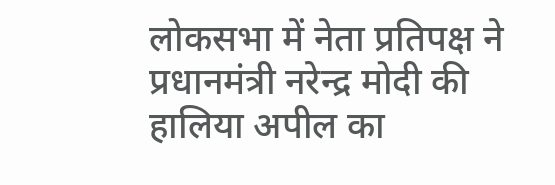लोकसभा में नेता प्रतिपक्ष ने प्रधानमंत्री नरेन्द्र मोदी की हालिया अपील का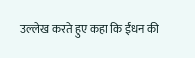उल्लेख करते हुए कहा कि ईंधन की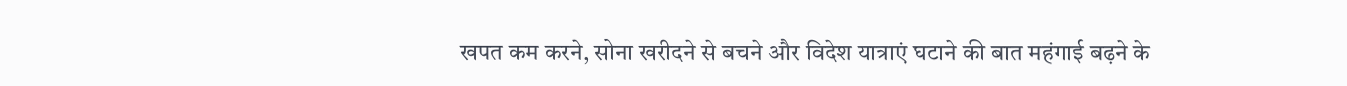खपत कम करने, सोना खरीदने से बचने और विदेश यात्राएं घटाने की बात महंगाई बढ़ने के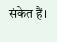संकेत हैं।